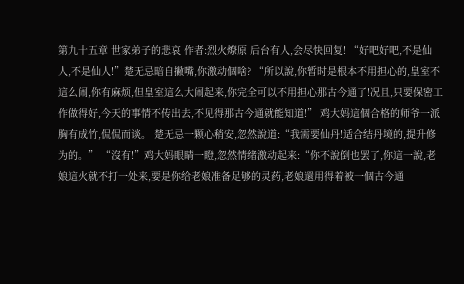第九十五章 世家弟子的悲哀 作者:烈火燎原 后台有人,会尽快回复! “好吧好吧,不是仙人,不是仙人!”楚无忌暗自撇嘴,你激动個啥? “所以說,你暂时是根本不用担心的,皇室不這么闹,你有麻烦,但皇室這么大闹起来,你完全可以不用担心那古今通了!况且,只要保密工作做得好,今天的事情不传出去,不见得那古今通就能知道!” 鸡大妈這個合格的师爷一派胸有成竹,侃侃而谈。 楚无忌一颗心稍安,忽然說道:“我需要仙丹!适合结丹境的,提升修为的。” “沒有!”鸡大妈眼睛一瞪,忽然情绪激动起来:“你不說倒也罢了,你這一說,老娘這火就不打一处来,要是你给老娘准备足够的灵药,老娘還用得着被一個古今通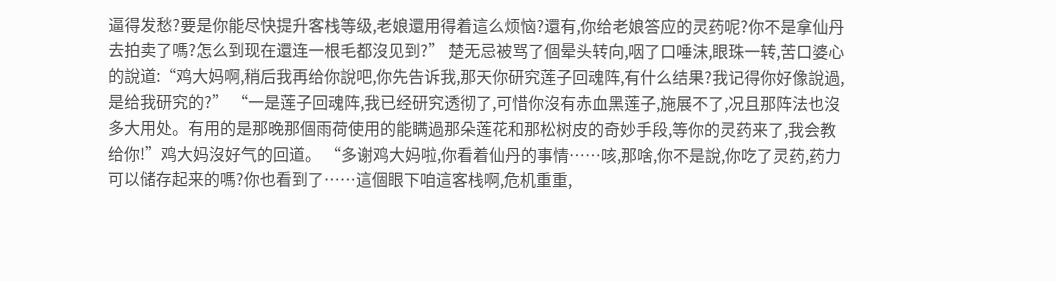逼得发愁?要是你能尽快提升客栈等级,老娘還用得着這么烦恼?還有,你给老娘答应的灵药呢?你不是拿仙丹去拍卖了嗎?怎么到现在還连一根毛都沒见到?” 楚无忌被骂了個晕头转向,咽了口唾沫,眼珠一转,苦口婆心的說道:“鸡大妈啊,稍后我再给你說吧,你先告诉我,那天你研究莲子回魂阵,有什么结果?我记得你好像說過,是给我研究的?” “一是莲子回魂阵,我已经研究透彻了,可惜你沒有赤血黑莲子,施展不了,况且那阵法也沒多大用处。有用的是那晚那個雨荷使用的能瞒過那朵莲花和那松树皮的奇妙手段,等你的灵药来了,我会教给你!”鸡大妈沒好气的回道。 “多谢鸡大妈啦,你看着仙丹的事情……咳,那啥,你不是說,你吃了灵药,药力可以储存起来的嗎?你也看到了……這個眼下咱這客栈啊,危机重重,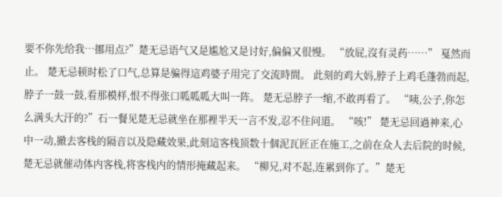要不你先给我…挪用点?”楚无忌语气又是尴尬又是讨好,偏偏又很慢。 “放屁,沒有灵药……” 戛然而止。 楚无忌顿时松了口气,总算是骗得這鸡婆子用完了交流時間。 此刻的鸡大妈,脖子上鸡毛蓬勃而起,脖子一鼓一鼓,看那模样,恨不得张口呱呱呱大叫一阵。 楚无忌脖子一缩,不敢再看了。 “咦,公子,你怎么满头大汗的?”石一餐见楚无忌就坐在那裡半天一言不发,忍不住问道。 “咳!” 楚无忌回過神来,心中一动,撤去客栈的隔音以及隐藏效果,此刻這客栈顶数十個泥瓦匠正在施工,之前在众人去后院的时候,楚无忌就催动体内客栈,将客栈内的情形掩藏起来。 “柳兄,对不起,连累到你了。”楚无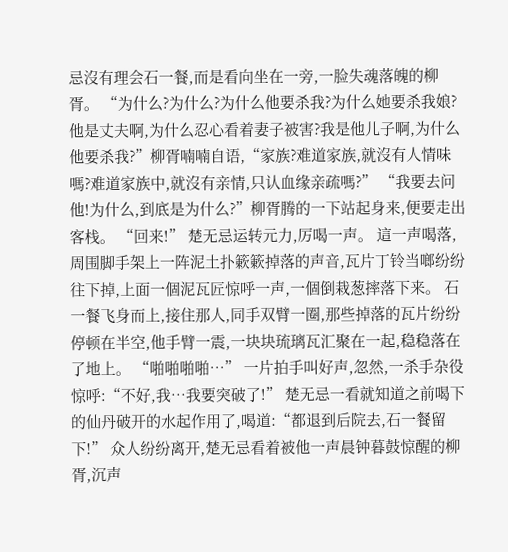忌沒有理会石一餐,而是看向坐在一旁,一脸失魂落魄的柳胥。 “为什么?为什么?为什么他要杀我?为什么她要杀我娘?他是丈夫啊,为什么忍心看着妻子被害?我是他儿子啊,为什么他要杀我?”柳胥喃喃自语,“家族?难道家族,就沒有人情味嗎?难道家族中,就沒有亲情,只认血缘亲疏嗎?” “我要去问他!为什么,到底是为什么?”柳胥腾的一下站起身来,便要走出客栈。 “回来!” 楚无忌运转元力,厉喝一声。 這一声喝落,周围脚手架上一阵泥土扑簌簌掉落的声音,瓦片丁铃当啷纷纷往下掉,上面一個泥瓦匠惊呼一声,一個倒栽葱摔落下来。 石一餐飞身而上,接住那人,同手双臂一圈,那些掉落的瓦片纷纷停顿在半空,他手臂一震,一块块琉璃瓦汇聚在一起,稳稳落在了地上。 “啪啪啪啪…” 一片拍手叫好声,忽然,一杀手杂役惊呼:“不好,我…我要突破了!” 楚无忌一看就知道之前喝下的仙丹破开的水起作用了,喝道:“都退到后院去,石一餐留下!” 众人纷纷离开,楚无忌看着被他一声晨钟暮鼓惊醒的柳胥,沉声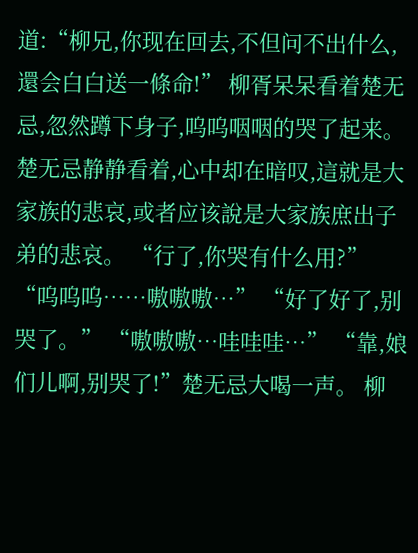道:“柳兄,你现在回去,不但问不出什么,還会白白送一條命!” 柳胥呆呆看着楚无忌,忽然蹲下身子,呜呜咽咽的哭了起来。 楚无忌静静看着,心中却在暗叹,這就是大家族的悲哀,或者应该說是大家族庶出子弟的悲哀。 “行了,你哭有什么用?” “呜呜呜……嗷嗷嗷…” “好了好了,别哭了。” “嗷嗷嗷…哇哇哇…” “靠,娘们儿啊,别哭了!”楚无忌大喝一声。 柳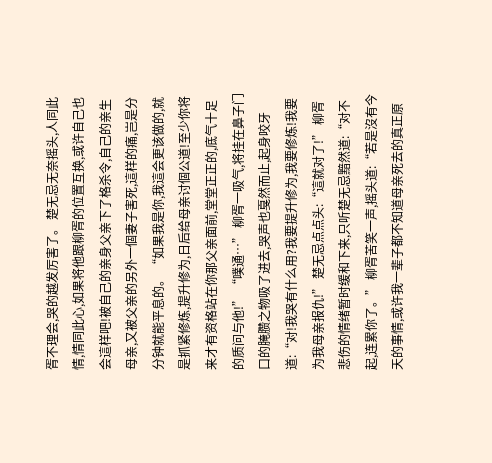胥不理会,哭的越发厉害了。 楚无忌无奈摇头,人同此情,情同此心,如果将他跟柳胥的位置互换,或许自己也会這样吧!被自己的亲身父亲下了格杀令,自己的亲生母亲,又被父亲的另外一個妻子害死,這样的痛,岂是分分钟就能平息的。 “如果我是你,我這会更该做的,就是抓紧修炼,提升修为,日后给母亲讨個公道!至少你将来才有资格站在你那父亲面前,堂堂正正的,底气十足的质问与他!” “噗通…” 柳胥一吸气,将挂在鼻子门口的腌臜之物吸了进去,哭声也戛然而止,起身咬牙道:“对!我哭有什么用?我要提升修为,我要修炼!我要为我母亲报仇!” 楚无忌点点头:“這就对了!” 柳胥悲伤的情绪暂时缓和下来,只听楚无忌黯然道:“对不起,连累你了。” 柳胥苦笑一声,摇头道:“若是沒有今天的事情,或许我一辈子都不知道母亲死去的真正原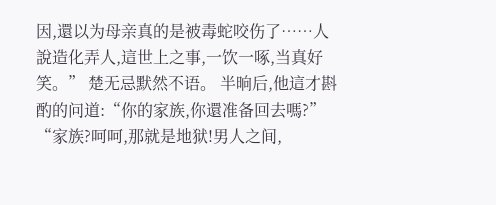因,還以为母亲真的是被毒蛇咬伤了……人說造化弄人,這世上之事,一饮一啄,当真好笑。” 楚无忌默然不语。 半晌后,他這才斟酌的问道:“你的家族,你還准备回去嗎?” “家族?呵呵,那就是地狱!男人之间,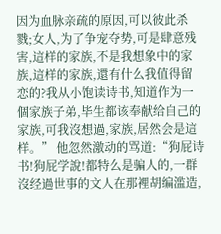因为血脉亲疏的原因,可以彼此杀戮;女人,为了争宠夺势,可是肆意残害,這样的家族,不是我想象中的家族,這样的家族,還有什么我值得留恋的?我从小饱读诗书,知道作为一個家族子弟,毕生都该奉献给自己的家族,可我沒想過,家族,居然会是這样。” 他忽然激动的骂道:“狗屁诗书!狗屁学說!都特么是骗人的,一群沒经過世事的文人在那裡胡编滥造,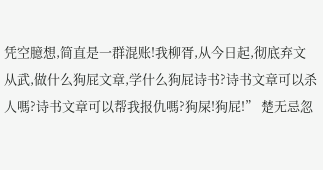凭空臆想,简直是一群混账!我柳胥,从今日起,彻底弃文从武,做什么狗屁文章,学什么狗屁诗书?诗书文章可以杀人嗎?诗书文章可以帮我报仇嗎?狗屎!狗屁!” 楚无忌忽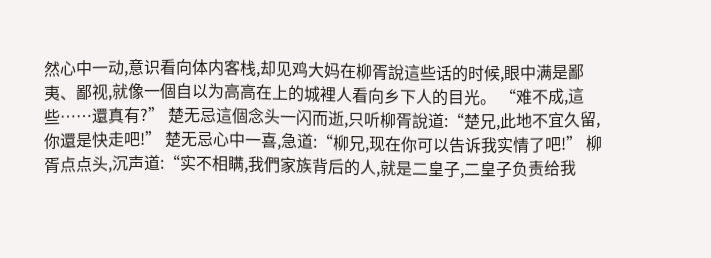然心中一动,意识看向体内客栈,却见鸡大妈在柳胥說這些话的时候,眼中满是鄙夷、鄙视,就像一個自以为高高在上的城裡人看向乡下人的目光。 “难不成,這些……還真有?” 楚无忌這個念头一闪而逝,只听柳胥說道:“楚兄,此地不宜久留,你還是快走吧!” 楚无忌心中一喜,急道:“柳兄,现在你可以告诉我实情了吧!” 柳胥点点头,沉声道:“实不相瞒,我們家族背后的人,就是二皇子,二皇子负责给我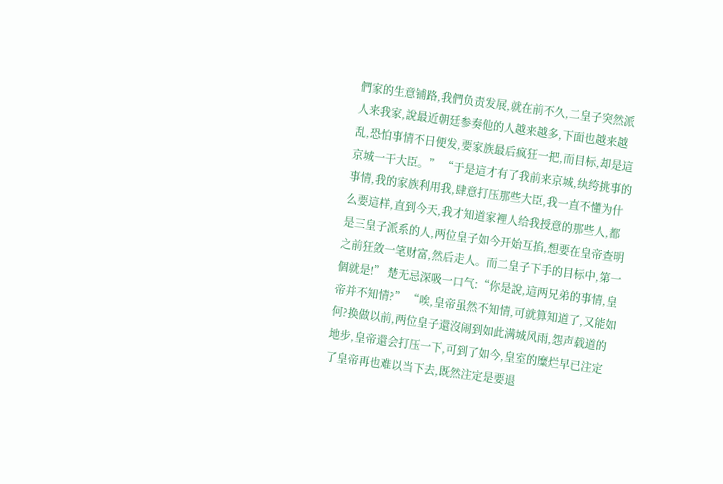們家的生意铺路,我們负责发展,就在前不久,二皇子突然派人来我家,說最近朝廷参奏他的人越来越多,下面也越来越乱,恐怕事情不日便发,要家族最后疯狂一把,而目标,却是這京城一干大臣。” “于是這才有了我前来京城,纨绔挑事的事情,我的家族利用我,肆意打压那些大臣,我一直不懂为什么要這样,直到今天,我才知道家裡人给我授意的那些人,都是三皇子派系的人,两位皇子如今开始互掐,想要在皇帝查明之前狂敛一笔财富,然后走人。而二皇子下手的目标中,第一個就是!” 楚无忌深吸一口气:“你是說,這两兄弟的事情,皇帝并不知情?” “唉,皇帝虽然不知情,可就算知道了,又能如何?换做以前,两位皇子還沒闹到如此满城风雨,怨声载道的地步,皇帝還会打压一下,可到了如今,皇室的糜烂早已注定了皇帝再也难以当下去,既然注定是要退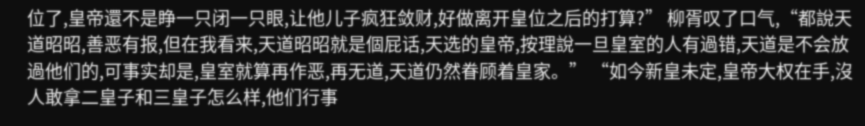位了,皇帝還不是睁一只闭一只眼,让他儿子疯狂敛财,好做离开皇位之后的打算?” 柳胥叹了口气,“都說天道昭昭,善恶有报,但在我看来,天道昭昭就是個屁话,天选的皇帝,按理說一旦皇室的人有過错,天道是不会放過他们的,可事实却是,皇室就算再作恶,再无道,天道仍然眷顾着皇家。” “如今新皇未定,皇帝大权在手,沒人敢拿二皇子和三皇子怎么样,他们行事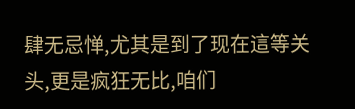肆无忌惮,尤其是到了现在這等关头,更是疯狂无比,咱们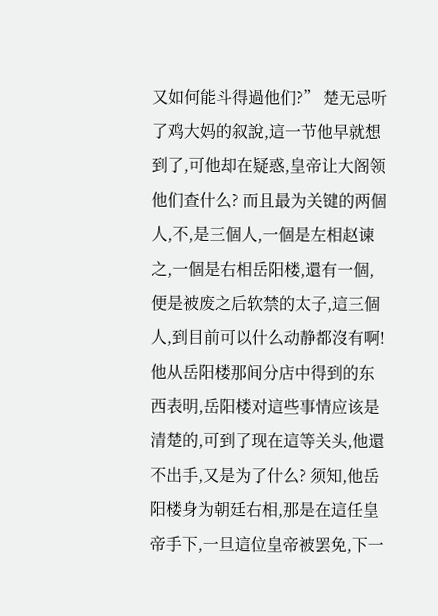又如何能斗得過他们?” 楚无忌听了鸡大妈的叙說,這一节他早就想到了,可他却在疑惑,皇帝让大阁领他们查什么? 而且最为关键的两個人,不,是三個人,一個是左相赵谏之,一個是右相岳阳楼,還有一個,便是被废之后软禁的太子,這三個人,到目前可以什么动静都沒有啊! 他从岳阳楼那间分店中得到的东西表明,岳阳楼对這些事情应该是清楚的,可到了现在這等关头,他還不出手,又是为了什么? 须知,他岳阳楼身为朝廷右相,那是在這任皇帝手下,一旦這位皇帝被罢免,下一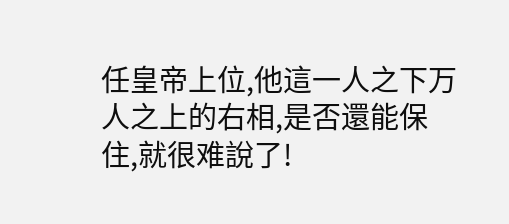任皇帝上位,他這一人之下万人之上的右相,是否還能保住,就很难說了!